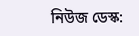নিউজ ডেস্ক: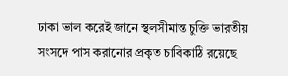ঢাকা ভাল করেই জানে স্থলসীমান্ত চুক্তি ভারতীয় সংসদে পাস করানোর প্রকৃত চাবিকাঠি রয়েছে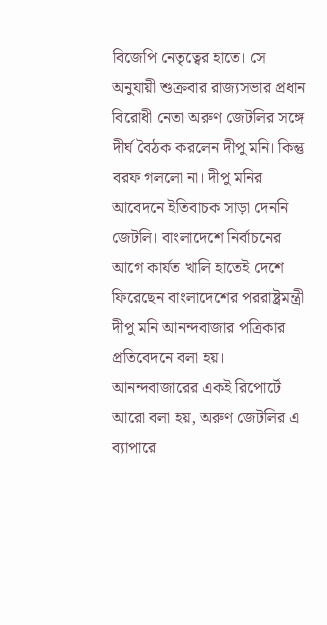বিজেপি নেতৃত্বের হাতে। সে অনুযায়ী শুক্রবার রাজ্যসভার প্রধান বিরোধী নেতা অরুণ জেটলির সঙ্গে দীর্ঘ বৈঠক করলেন দীপু মনি। কিন্তু বরফ গললো না। দীপু মনির আবেদনে ইতিবাচক সাড়া দেননি জেটলি। বাংলাদেশে নির্বাচনের আগে কার্যত খালি হাতেই দেশে ফিরেছেন বাংলাদেশের পররাষ্ট্রমন্ত্রী দীপু মনি আনন্দবাজার পত্রিকার প্রতিবেদনে বলা হয়।
আনন্দবাজারের একই রিপোর্টে আরো বলা হয়, অরুণ জেটলির এ ব্যাপারে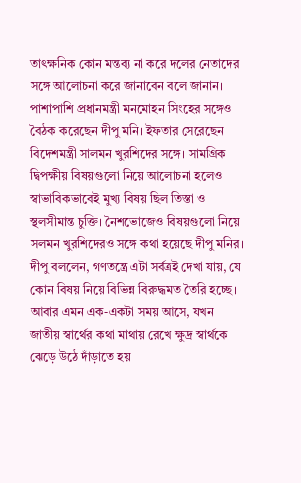তাৎক্ষনিক কোন মন্তব্য না করে দলের নেতাদের সঙ্গে আলোচনা করে জানাবেন বলে জানান। পাশাপাশি প্রধানমন্ত্রী মনমোহন সিংহের সঙ্গেও বৈঠক করেছেন দীপু মনি। ইফতার সেরেছেন বিদেশমন্ত্রী সালমন খুরশিদের সঙ্গে। সামগ্রিক দ্বিপক্ষীয় বিষয়গুলো নিয়ে আলোচনা হলেও স্বাভাবিকভাবেই মুখ্য বিষয় ছিল তিস্তা ও স্থলসীমান্ত চুক্তি। নৈশভোজেও বিষয়গুলো নিয়ে সলমন খুরশিদেরও সঙ্গে কথা হয়েছে দীপু মনির। দীপু বললেন, গণতন্ত্রে এটা সর্বত্রই দেখা যায়, যে কোন বিষয় নিয়ে বিভিন্ন বিরুদ্ধমত তৈরি হচ্ছে। আবার এমন এক-একটা সময় আসে, যখন জাতীয় স্বার্থের কথা মাথায় রেখে ক্ষুদ্র স্বার্থকে ঝেড়ে উঠে দাঁড়াতে হয়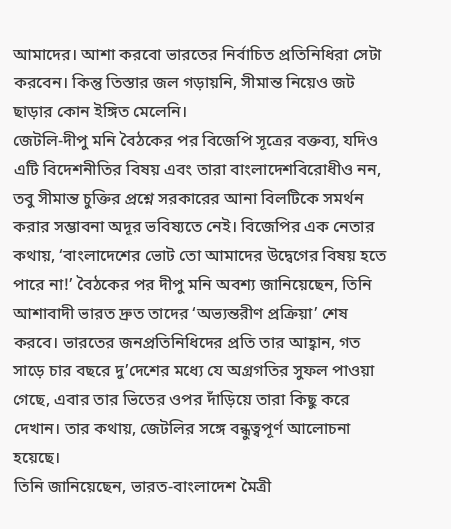আমাদের। আশা করবো ভারতের নির্বাচিত প্রতিনিধিরা সেটা করবেন। কিন্তু তিস্তার জল গড়ায়নি, সীমান্ত নিয়েও জট ছাড়ার কোন ইঙ্গিত মেলেনি।
জেটলি-দীপু মনি বৈঠকের পর বিজেপি সূত্রের বক্তব্য, যদিও এটি বিদেশনীতির বিষয় এবং তারা বাংলাদেশবিরোধীও নন, তবু সীমান্ত চুক্তির প্রশ্নে সরকারের আনা বিলটিকে সমর্থন করার সম্ভাবনা অদূর ভবিষ্যতে নেই। বিজেপির এক নেতার কথায়, ‘বাংলাদেশের ভোট তো আমাদের উদ্বেগের বিষয় হতে পারে না!’ বৈঠকের পর দীপু মনি অবশ্য জানিয়েছেন, তিনি আশাবাদী ভারত দ্রুত তাদের ‘অভ্যন্তরীণ প্রক্রিয়া’ শেষ করবে। ভারতের জনপ্রতিনিধিদের প্রতি তার আহ্বান, গত সাড়ে চার বছরে দু’দেশের মধ্যে যে অগ্রগতির সুফল পাওয়া গেছে, এবার তার ভিতের ওপর দাঁড়িয়ে তারা কিছু করে দেখান। তার কথায়, জেটলির সঙ্গে বন্ধুত্বপূর্ণ আলোচনা হয়েছে।
তিনি জানিয়েছেন, ভারত-বাংলাদেশ মৈত্রী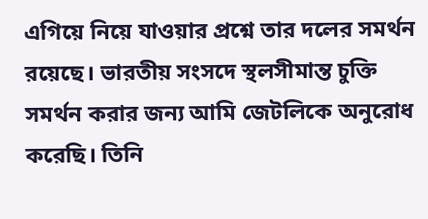এগিয়ে নিয়ে যাওয়ার প্রশ্নে তার দলের সমর্থন রয়েছে। ভারতীয় সংসদে স্থলসীমান্ত চুক্তি সমর্থন করার জন্য আমি জেটলিকে অনুরোধ করেছি। তিনি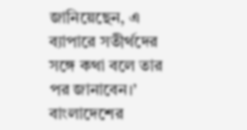জানিয়েছেন, এ ব্যাপারে সতীর্থদের সঙ্গে কথা বলে তার পর জানাবেন।’ বাংলাদেশের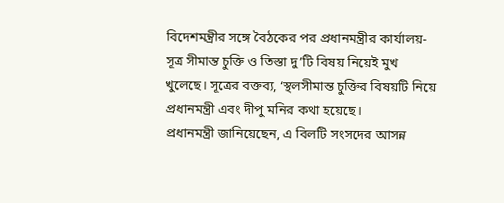বিদেশমন্ত্রীর সঙ্গে বৈঠকের পর প্রধানমন্ত্রীর কার্যালয়-সূত্র সীমান্ত চুক্তি ও তিস্তা দু’টি বিষয় নিয়েই মুখ খুলেছে। সূত্রের বক্তব্য, ‘স্থলসীমান্ত চুক্তির বিষয়টি নিয়ে প্রধানমন্ত্রী এবং দীপু মনির কথা হয়েছে।
প্রধানমন্ত্রী জানিয়েছেন, এ বিলটি সংসদের আসন্ন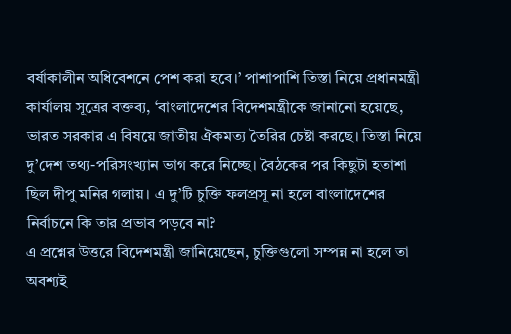বর্ষাকালীন অধিবেশনে পেশ করা হবে।’ পাশাপাশি তিস্তা নিয়ে প্রধানমন্ত্রী কার্যালয় সূত্রের বক্তব্য, ‘বাংলাদেশের বিদেশমন্ত্রীকে জানানো হয়েছে, ভারত সরকার এ বিষয়ে জাতীয় ঐকমত্য তৈরির চেষ্টা করছে। তিস্তা নিয়ে দু’দেশ তথ্য-পরিসংখ্যান ভাগ করে নিচ্ছে। বৈঠকের পর কিছুটা হতাশা ছিল দীপু মনির গলায়। এ দু’টি চুক্তি ফলপ্রসূ না হলে বাংলাদেশের নির্বাচনে কি তার প্রভাব পড়বে না?
এ প্রশ্নের উত্তরে বিদেশমন্ত্রী জানিয়েছেন, চুক্তিগুলো সম্পন্ন না হলে তা অবশ্যই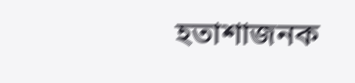হতাশাজনক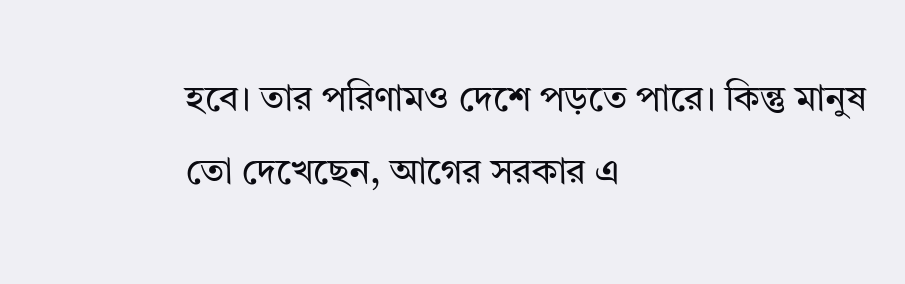হবে। তার পরিণামও দেশে পড়তে পারে। কিন্তু মানুষ তো দেখেছেন, আগের সরকার এ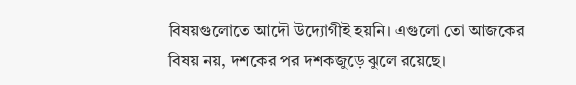বিষয়গুলোতে আদৌ উদ্যোগীই হয়নি। এগুলো তো আজকের বিষয় নয়, দশকের পর দশকজুড়ে ঝুলে রয়েছে।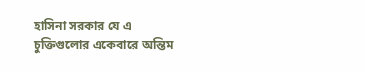হাসিনা সরকার যে এ চুক্তিগুলোর একেবারে অন্তিম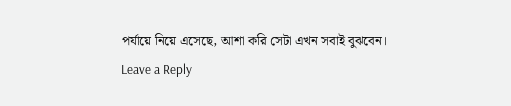পর্যায়ে নিয়ে এসেছে, আশা করি সেটা এখন সবাই বুঝবেন।
Leave a Reply